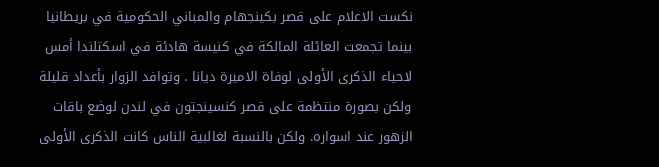نكست الاعلام على قصر بكينجهام والمباني الحكومية في بريطانيا بينما تجمعت العائلة المالكة في كنيسة هادئة في اسكتلندا أمس لاحياء الذكرى الأولى لوفاة الاميرة ديانا . وتوافد الزوار بأعداد قليلة ولكن بصورة منتظمة على قصر كنسينجتون في لندن لوضع باقات الزهور عند اسواره. ولكن بالنسبة لغالبية الناس كانت الذكرى الأولى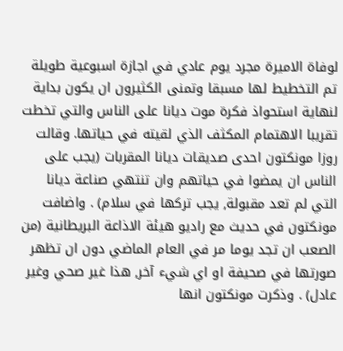لوفاة الاميرة مجرد يوم عادي في اجازة اسبوعية طويلة تم التخطيط لها مسبقا وتمنى الكثيرون ان يكون بداية لنهاية استحواذ فكرة موت ديانا على الناس والتي تخطت تقريبا الاهتمام المكثف الذي لقيته في حياتها. وقالت روزا مونكتون احدى صديقات ديانا المقربات (يجب على الناس ان يمضوا في حياتهم وان تنتهي صناعة ديانا التي لم تعد مقبولة, يجب تركها في سلام) . واضافت مونكتون في حديث مع راديو هيئة الاذاعة البريطانية (من الصعب ان تجد يوما مر في العام الماضي دون ان تظهر صورتها في صحيفة او اي شيء آخر, هذا غير صحي وغير عادل) . وذكرت مونكتون انها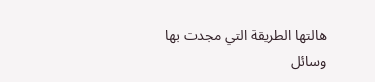هالتها الطريقة التي مجدت بها وسائل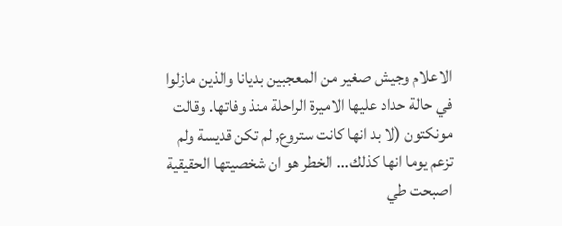الاعلام وجيش صغير من المعجبين بديانا والذين مازلوا في حالة حداد عليها الاميرة الراحلة منذ وفاتها. وقالت مونكتون (لا بد انها كانت ستروع, لم تكن قديسة ولم تزعم يوما انها كذلك... الخطر هو ان شخصيتها الحقيقية اصبحت طي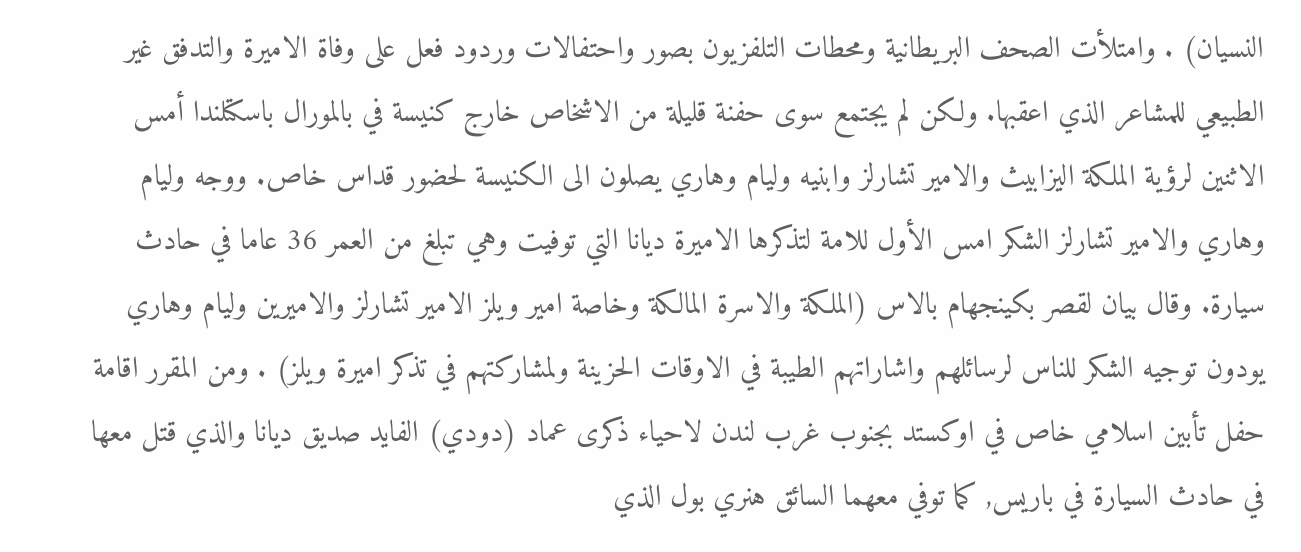النسيان) . وامتلأت الصحف البريطانية ومحطات التلفزيون بصور واحتفالات وردود فعل على وفاة الاميرة والتدفق غير الطبيعي للمشاعر الذي اعقبها. ولكن لم يجتمع سوى حفنة قليلة من الاشخاص خارج كنيسة في بالمورال باسكتلندا أمس الاثنين لرؤية الملكة اليزابيث والامير تشارلز وابنيه وليام وهاري يصلون الى الكنيسة لحضور قداس خاص. ووجه وليام وهاري والامير تشارلز الشكر امس الأول للامة لتذكرها الاميرة ديانا التي توفيت وهي تبلغ من العمر 36 عاما في حادث سيارة. وقال بيان لقصر بكينجهام بالاس (الملكة والاسرة المالكة وخاصة امير ويلز الامير تشارلز والاميرين وليام وهاري يودون توجيه الشكر للناس لرسائلهم واشاراتهم الطيبة في الاوقات الحزينة ولمشاركتهم في تذكر اميرة ويلز) . ومن المقرر اقامة حفل تأبين اسلامي خاص في اوكستد بجنوب غرب لندن لاحياء ذكرى عماد (دودي) الفايد صديق ديانا والذي قتل معها في حادث السيارة في باريس, كما توفي معهما السائق هنري بول الذي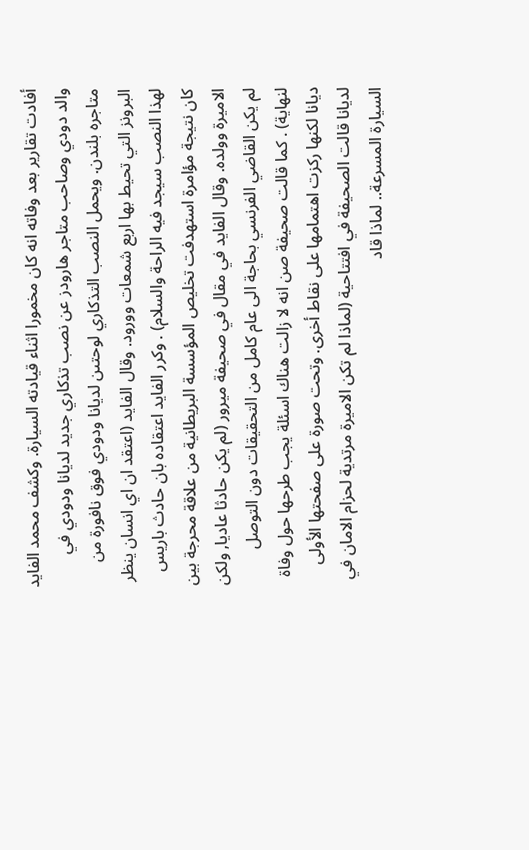أفادت تقارير بعد وفاته انه كان مخمورا اثناء قيادته السيارة. وكشف محمد الفايد والد دودي وصاحب متاجر هارودز عن نصب تذكاري جديد لديانا ودودي في متاجره بلندن. ويحمل النصب التذكاري لوحتىن لديانا ودودي فوق نافورة من البرونز التي تحيط بها اربع شمعات وورود. وقال الفايد (اعتقد ان اي انسان ينظر لهذا النصب سيجد فيه الراحة والسلام) . وكرر الفايد اعتقاده بان حادث باريس كان نتيجة مؤامرة استهدفت تخليص المؤسسة البريطانية من علاقة محرجة بين الاميرة وولده. وقال الفايد في مقال في صحيفة ميرور (لم يكن حادثا عاديا, ولكن لم يكن القاضي الفرنسي بحاجة الى عام كامل من التحقيقات دون التوصل لنهاية) . كما قالت صحيفة صن انه لا زالت هناك اسئلة يجب طرحها حول وفاة ديانا لكنها ركزت اهتمامها على نقاط أخرى. وتحت صورة على صفحتها الأولى لديانا قالت الصحيفة في افتتاحية (لماذا لم تكن الاميرة مرتدية لحزام الامان في السيارة المسرعة.. لماذا قاد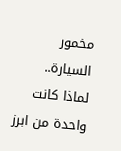مخمور السيارة.. لماذا كانت واحدة من ابرز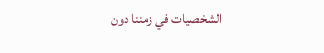الشخصيات في زمننا دون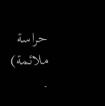حراسة ملائمة) .